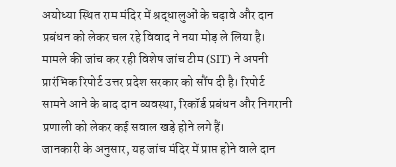अयोध्या स्थित राम मंदिर में श्रद्धालुओं के चढ़ावे और दान प्रबंधन को लेकर चल रहे विवाद ने नया मोड़ ले लिया है। मामले की जांच कर रही विशेष जांच टीम (SIT) ने अपनी प्रारंभिक रिपोर्ट उत्तर प्रदेश सरकार को सौंप दी है। रिपोर्ट सामने आने के बाद दान व्यवस्था, रिकॉर्ड प्रबंधन और निगरानी प्रणाली को लेकर कई सवाल खड़े होने लगे हैं।
जानकारी के अनुसार, यह जांच मंदिर में प्राप्त होने वाले दान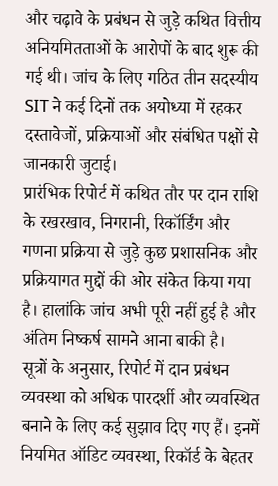और चढ़ावे के प्रबंधन से जुड़े कथित वित्तीय अनियमितताओं के आरोपों के बाद शुरू की गई थी। जांच के लिए गठित तीन सदस्यीय SIT ने कई दिनों तक अयोध्या में रहकर दस्तावेजों, प्रक्रियाओं और संबंधित पक्षों से जानकारी जुटाई।
प्रारंभिक रिपोर्ट में कथित तौर पर दान राशि के रखरखाव, निगरानी, रिकॉर्डिंग और गणना प्रक्रिया से जुड़े कुछ प्रशासनिक और प्रक्रियागत मुद्दों की ओर संकेत किया गया है। हालांकि जांच अभी पूरी नहीं हुई है और अंतिम निष्कर्ष सामने आना बाकी है।
सूत्रों के अनुसार, रिपोर्ट में दान प्रबंधन व्यवस्था को अधिक पारदर्शी और व्यवस्थित बनाने के लिए कई सुझाव दिए गए हैं। इनमें नियमित ऑडिट व्यवस्था, रिकॉर्ड के बेहतर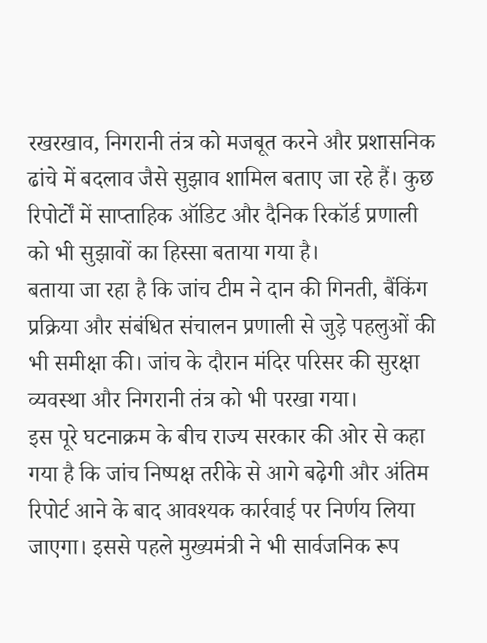रखरखाव, निगरानी तंत्र को मजबूत करने और प्रशासनिक ढांचे में बदलाव जैसे सुझाव शामिल बताए जा रहे हैं। कुछ रिपोर्टों में साप्ताहिक ऑडिट और दैनिक रिकॉर्ड प्रणाली को भी सुझावों का हिस्सा बताया गया है।
बताया जा रहा है कि जांच टीम ने दान की गिनती, बैंकिंग प्रक्रिया और संबंधित संचालन प्रणाली से जुड़े पहलुओं की भी समीक्षा की। जांच के दौरान मंदिर परिसर की सुरक्षा व्यवस्था और निगरानी तंत्र को भी परखा गया।
इस पूरे घटनाक्रम के बीच राज्य सरकार की ओर से कहा गया है कि जांच निष्पक्ष तरीके से आगे बढ़ेगी और अंतिम रिपोर्ट आने के बाद आवश्यक कार्रवाई पर निर्णय लिया जाएगा। इससे पहले मुख्यमंत्री ने भी सार्वजनिक रूप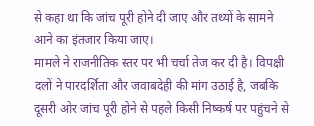से कहा था कि जांच पूरी होने दी जाए और तथ्यों के सामने आने का इंतजार किया जाए।
मामले ने राजनीतिक स्तर पर भी चर्चा तेज कर दी है। विपक्षी दलों ने पारदर्शिता और जवाबदेही की मांग उठाई है, जबकि दूसरी ओर जांच पूरी होने से पहले किसी निष्कर्ष पर पहुंचने से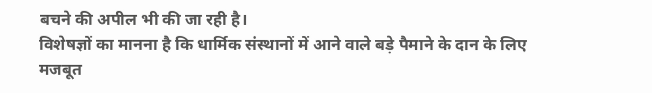बचने की अपील भी की जा रही है।
विशेषज्ञों का मानना है कि धार्मिक संस्थानों में आने वाले बड़े पैमाने के दान के लिए मजबूत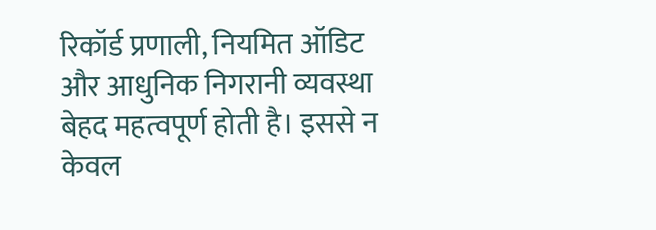रिकॉर्ड प्रणाली, नियमित ऑडिट और आधुनिक निगरानी व्यवस्था बेहद महत्वपूर्ण होती है। इससे न केवल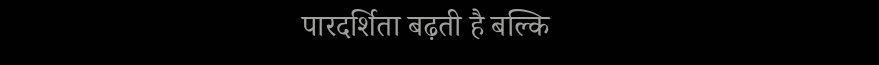पारदर्शिता बढ़ती है बल्कि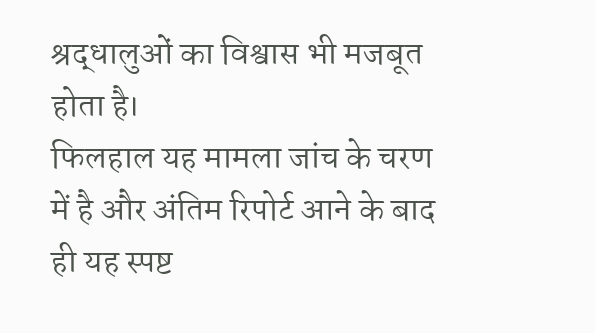श्रद्धालुओं का विश्वास भी मजबूत होता है।
फिलहाल यह मामला जांच के चरण में है और अंतिम रिपोर्ट आने के बाद ही यह स्पष्ट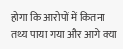होगा कि आरोपों में कितना तथ्य पाया गया और आगे क्या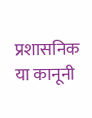प्रशासनिक या कानूनी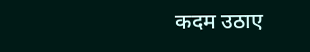कदम उठाए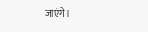जाएंगे।